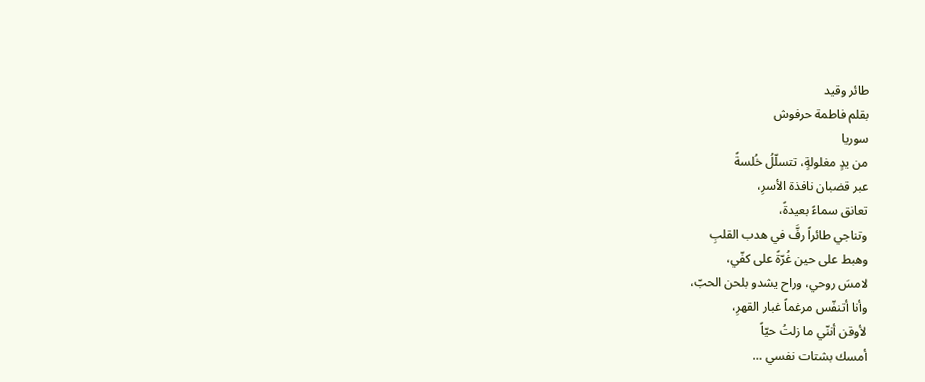طائر وقيد
بقلم فاطمة حرفوش
سوريا
من يدٍ مغلولةٍ، تتسلّلُ خُلسةً
عبر قضبان نافذة الأسرِ،
تعانق سماءً بعيدةً،
وتناجي طائراً رفَّ في هدب القلبِ
وهبط على حين غُرّةً على كفّي،
لامسَ روحي، وراح يشدو بلحن الحبّ،
وأنا أتنفّس مرغماً غبار القهرِ،
لأوقن أننّي ما زلتُ حيّاً
أمسك بشتات نفسي …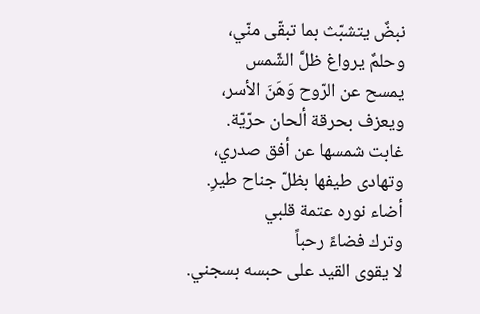نبضٌ يتشبّث بما تبقّى منّي،
وحلمٌ يرواغ ظلَّ الشّمس
يمسح عن الرّوح وَهَنَ الأسر،
ويعزف بحرقة ألحان حرّيّة.
غابت شمسها عن أفق صدري،
وتهادى طيفها بظلّ جناح طيرِ.
أضاء نوره عتمة قلبي
وترك فضاءً رحباً
لا يقوى القيد على حبسه بسجني.